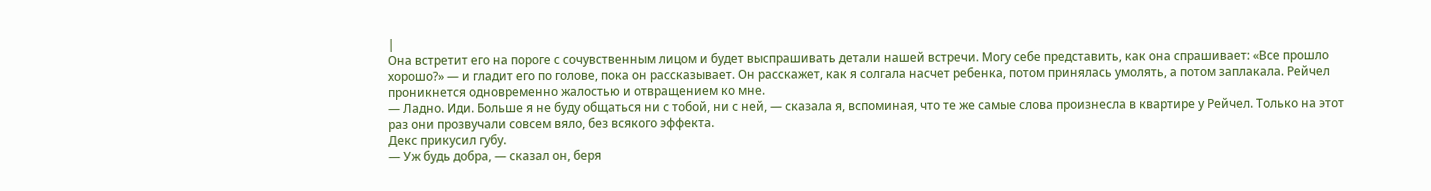|
Она встретит его на пороге с сочувственным лицом и будет выспрашивать детали нашей встречи. Могу себе представить, как она спрашивает: «Все прошло хорошо?» — и гладит его по голове, пока он рассказывает. Он расскажет, как я солгала насчет ребенка, потом принялась умолять, а потом заплакала. Рейчел проникнется одновременно жалостью и отвращением ко мне.
— Ладно. Иди. Больше я не буду общаться ни с тобой, ни с ней, — сказала я, вспоминая, что те же самые слова произнесла в квартире у Рейчел. Только на этот раз они прозвучали совсем вяло, без всякого эффекта.
Декс прикусил губу.
— Уж будь добра, — сказал он, беря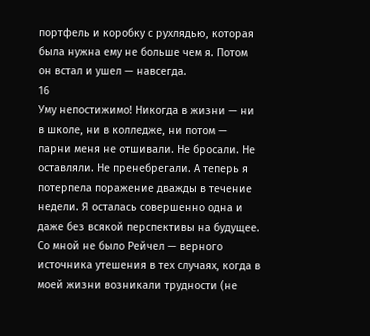портфель и коробку с рухлядью, которая была нужна ему не больше чем я. Потом он встал и ушел — навсегда.
16
Уму непостижимо! Никогда в жизни — ни в школе, ни в колледже, ни потом — парни меня не отшивали. Не бросали. Не оставляли. Не пренебрегали. А теперь я потерпела поражение дважды в течение недели. Я осталась совершенно одна и даже без всякой перспективы на будущее.
Со мной не было Рейчел — верного источника утешения в тех случаях, когда в моей жизни возникали трудности (не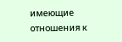имеющие отношения к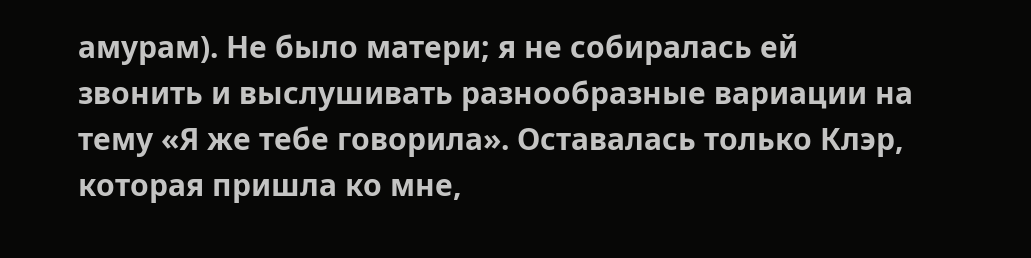амурам). Не было матери; я не собиралась ей звонить и выслушивать разнообразные вариации на тему «Я же тебе говорила». Оставалась только Клэр, которая пришла ко мне,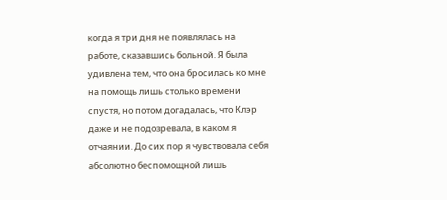когда я три дня не появлялась на работе, сказавшись больной. Я была удивлена тем, что она бросилась ко мне на помощь лишь столько времени спустя, но потом догадалась, что Клэр даже и не подозревала, в каком я отчаянии. До сих пор я чувствовала себя абсолютно беспомощной лишь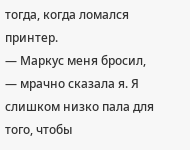тогда, когда ломался принтер.
— Маркус меня бросил, — мрачно сказала я. Я слишком низко пала для того, чтобы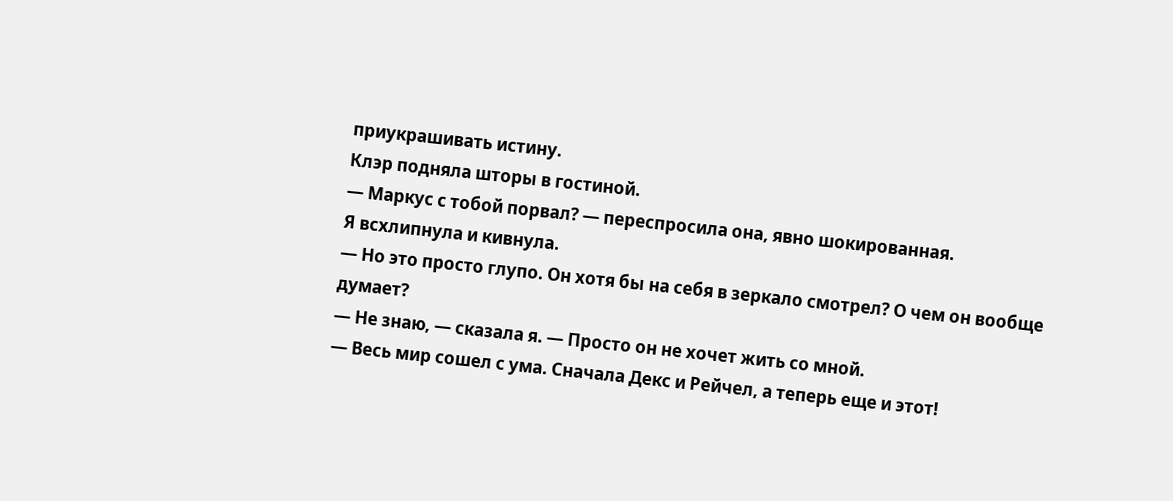приукрашивать истину.
Клэр подняла шторы в гостиной.
— Маркус с тобой порвал? — переспросила она, явно шокированная.
Я всхлипнула и кивнула.
— Но это просто глупо. Он хотя бы на себя в зеркало смотрел? О чем он вообще думает?
— Не знаю, — сказала я. — Просто он не хочет жить со мной.
— Весь мир сошел с ума. Сначала Декс и Рейчел, а теперь еще и этот!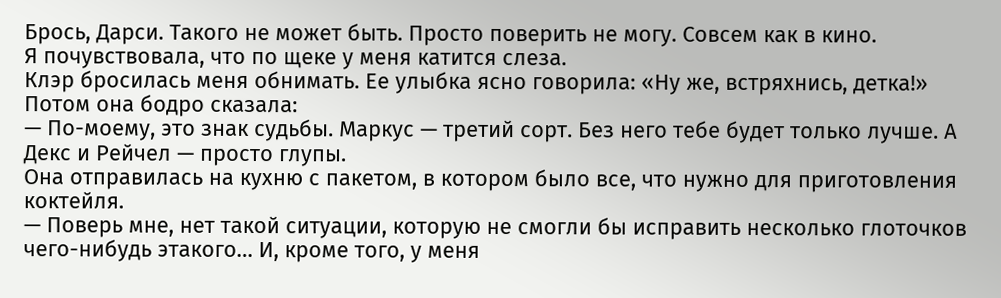Брось, Дарси. Такого не может быть. Просто поверить не могу. Совсем как в кино.
Я почувствовала, что по щеке у меня катится слеза.
Клэр бросилась меня обнимать. Ее улыбка ясно говорила: «Ну же, встряхнись, детка!» Потом она бодро сказала:
— По-моему, это знак судьбы. Маркус — третий сорт. Без него тебе будет только лучше. А Декс и Рейчел — просто глупы.
Она отправилась на кухню с пакетом, в котором было все, что нужно для приготовления коктейля.
— Поверь мне, нет такой ситуации, которую не смогли бы исправить несколько глоточков чего-нибудь этакого… И, кроме того, у меня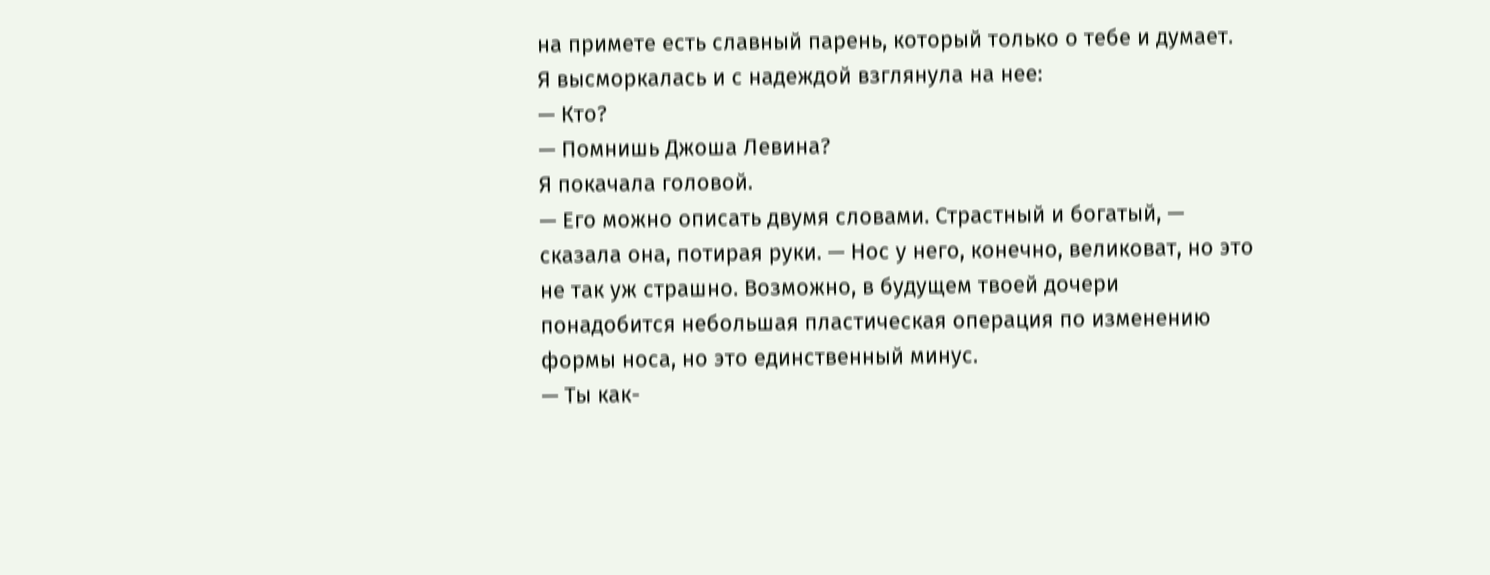на примете есть славный парень, который только о тебе и думает.
Я высморкалась и с надеждой взглянула на нее:
— Кто?
— Помнишь Джоша Левина?
Я покачала головой.
— Его можно описать двумя словами. Страстный и богатый, — сказала она, потирая руки. — Нос у него, конечно, великоват, но это не так уж страшно. Возможно, в будущем твоей дочери понадобится небольшая пластическая операция по изменению формы носа, но это единственный минус.
— Ты как-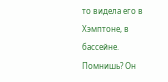то видела его в Хэмптоне, в бассейне. Помнишь? Он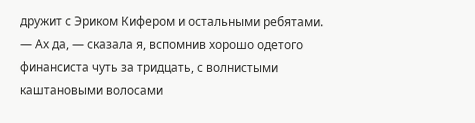дружит с Эриком Кифером и остальными ребятами.
— Ах да, — сказала я, вспомнив хорошо одетого финансиста чуть за тридцать, с волнистыми каштановыми волосами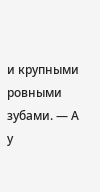и крупными ровными зубами. — А у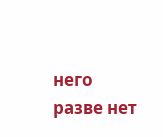него разве нет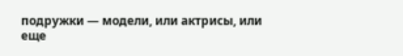подружки — модели, или актрисы, или еще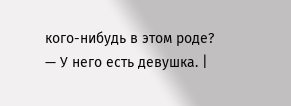кого-нибудь в этом роде?
— У него есть девушка. |